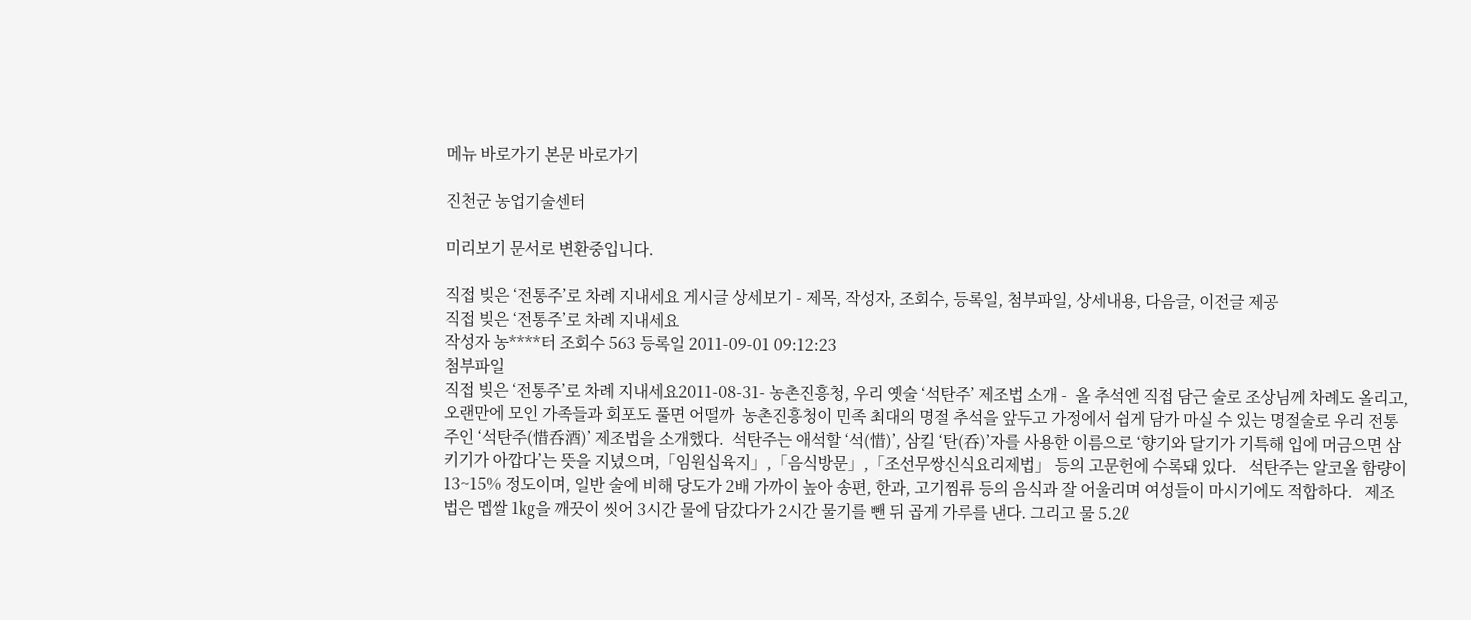메뉴 바로가기 본문 바로가기

진천군 농업기술센터

미리보기 문서로 변환중입니다.

직접 빚은 ‘전통주’로 차례 지내세요 게시글 상세보기 - 제목, 작성자, 조회수, 등록일, 첨부파일, 상세내용, 다음글, 이전글 제공
직접 빚은 ‘전통주’로 차례 지내세요
작성자 농****터 조회수 563 등록일 2011-09-01 09:12:23
첨부파일
직접 빚은 ‘전통주’로 차례 지내세요2011-08-31- 농촌진흥청, 우리 옛술 ‘석탄주’ 제조법 소개 -  올 추석엔 직접 담근 술로 조상님께 차례도 올리고, 오랜만에 모인 가족들과 회포도 풀면 어떨까  농촌진흥청이 민족 최대의 명절 추석을 앞두고 가정에서 쉽게 담가 마실 수 있는 명절술로 우리 전통주인 ‘석탄주(惜呑酒)’ 제조법을 소개했다.  석탄주는 애석할 ‘석(惜)’, 삼킬 ‘탄(呑)’자를 사용한 이름으로 ‘향기와 달기가 기특해 입에 머금으면 삼키기가 아깝다’는 뜻을 지녔으며,「임원십육지」,「음식방문」,「조선무쌍신식요리제법」 등의 고문헌에 수록돼 있다.   석탄주는 알코올 함량이 13~15% 정도이며, 일반 술에 비해 당도가 2배 가까이 높아 송편, 한과, 고기찜류 등의 음식과 잘 어울리며 여성들이 마시기에도 적합하다.   제조법은 멥쌀 1㎏을 깨끗이 씻어 3시간 물에 담갔다가 2시간 물기를 뺀 뒤 곱게 가루를 낸다. 그리고 물 5.2ℓ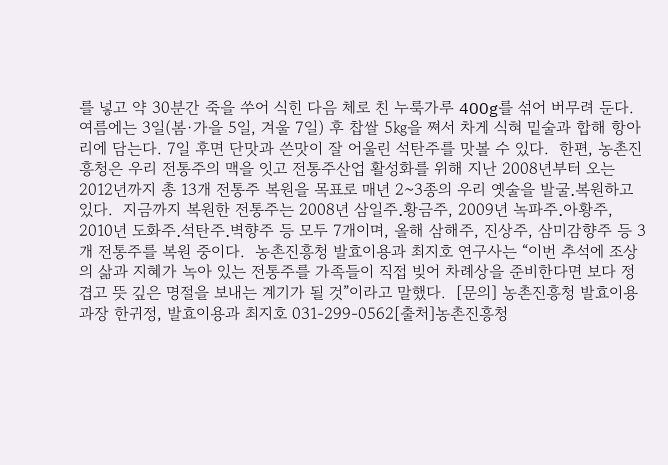를 넣고 약 30분간 죽을 쑤어 식힌 다음 체로 친 누룩가루 400g를 섞어 버무려 둔다.   여름에는 3일(봄·가을 5일, 겨울 7일) 후 찹쌀 5㎏을 쪄서 차게 식혀 밑술과 합해 항아리에 담는다. 7일 후면 단맛과 쓴맛이 잘 어울린 석탄주를 맛볼 수 있다.  한편, 농촌진흥청은 우리 전통주의 맥을 잇고 전통주산업 활성화를 위해 지난 2008년부터 오는 2012년까지 총 13개 전통주 복원을 목표로 매년 2~3종의 우리 옛술을 발굴․복원하고 있다.  지금까지 복원한 전통주는 2008년 삼일주․황금주, 2009년 녹파주․아황주, 2010년 도화주․석탄주․벽향주 등 모두 7개이며, 올해 삼해주, 진상주, 삼미감향주 등 3개 전통주를 복원 중이다.  농촌진흥청 발효이용과 최지호 연구사는 “이번 추석에 조상의 삶과 지혜가 녹아 있는 전통주를 가족들이 직접 빚어 차례상을 준비한다면 보다 정겹고 뜻 깊은 명절을 보내는 계기가 될 것”이라고 말했다.  [문의] 농촌진흥청 발효이용과장 한귀정, 발효이용과 최지호 031-299-0562[출처]농촌진흥청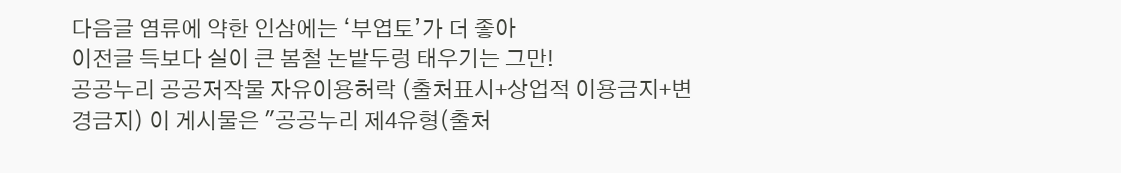다음글 염류에 약한 인삼에는 ‘부엽토’가 더 좋아
이전글 득보다 실이 큰 봄철 논밭두렁 태우기는 그만!
공공누리 공공저작물 자유이용허락 (출처표시+상업적 이용금지+변경금지) 이 게시물은 "공공누리 제4유형(출처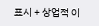표시 + 상업적 이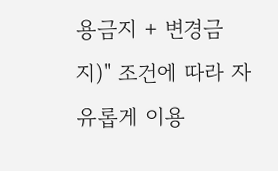용금지 + 변경금지)" 조건에 따라 자유롭게 이용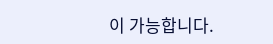이 가능합니다.